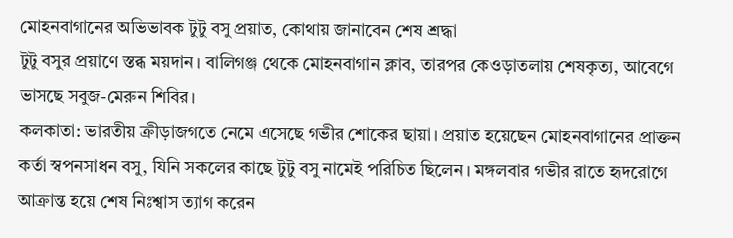মোহনবাগানের অভিভাবক টুটু বসু প্রয়াত, কোথায় জানাবেন শেষ শ্রদ্ধা
টুটু বসুর প্রয়াণে স্তব্ধ ময়দান। বালিগঞ্জ থেকে মোহনবাগান ক্লাব, তারপর কেওড়াতলায় শেষকৃত্য, আবেগে ভাসছে সবুজ-মেরুন শিবির।
কলকাতা: ভারতীয় ক্রীড়াজগতে নেমে এসেছে গভীর শোকের ছায়া। প্রয়াত হয়েছেন মোহনবাগানের প্রাক্তন কর্তা স্বপনসাধন বসু, যিনি সকলের কাছে টুটু বসু নামেই পরিচিত ছিলেন। মঙ্গলবার গভীর রাতে হৃদরোগে আক্রান্ত হয়ে শেষ নিঃশ্বাস ত্যাগ করেন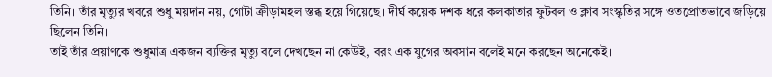তিনি। তাঁর মৃত্যুর খবরে শুধু ময়দান নয়, গোটা ক্রীড়ামহল স্তব্ধ হয়ে গিয়েছে। দীর্ঘ কয়েক দশক ধরে কলকাতার ফুটবল ও ক্লাব সংস্কৃতির সঙ্গে ওতপ্রোতভাবে জড়িয়ে ছিলেন তিনি।
তাই তাঁর প্রয়াণকে শুধুমাত্র একজন ব্যক্তির মৃত্যু বলে দেখছেন না কেউই, বরং এক যুগের অবসান বলেই মনে করছেন অনেকেই।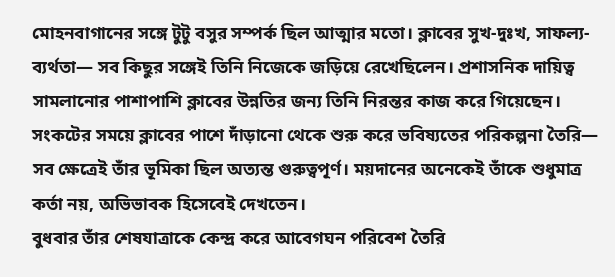মোহনবাগানের সঙ্গে টুটু বসুর সম্পর্ক ছিল আত্মার মতো। ক্লাবের সুখ-দুঃখ, সাফল্য-ব্যর্থতা— সব কিছুর সঙ্গেই তিনি নিজেকে জড়িয়ে রেখেছিলেন। প্রশাসনিক দায়িত্ব সামলানোর পাশাপাশি ক্লাবের উন্নতির জন্য তিনি নিরন্তর কাজ করে গিয়েছেন। সংকটের সময়ে ক্লাবের পাশে দাঁড়ানো থেকে শুরু করে ভবিষ্যতের পরিকল্পনা তৈরি— সব ক্ষেত্রেই তাঁর ভূমিকা ছিল অত্যন্ত গুরুত্বপূর্ণ। ময়দানের অনেকেই তাঁকে শুধুমাত্র কর্তা নয়, অভিভাবক হিসেবেই দেখতেন।
বুধবার তাঁর শেষযাত্রাকে কেন্দ্র করে আবেগঘন পরিবেশ তৈরি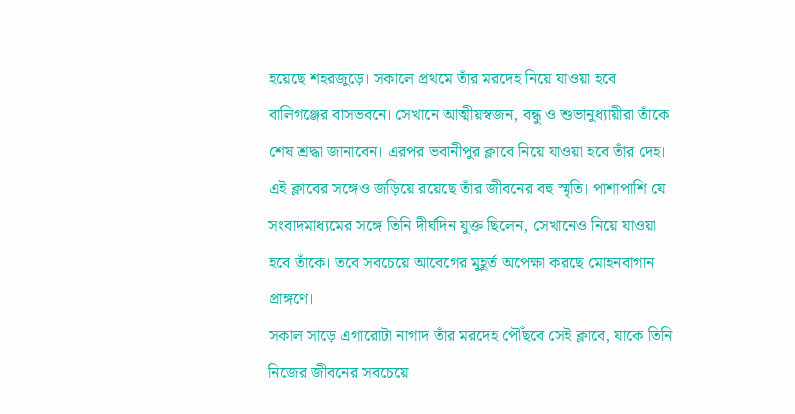হয়েছে শহরজুড়ে। সকালে প্রথমে তাঁর মরদেহ নিয়ে যাওয়া হবে বালিগঞ্জের বাসভবনে। সেখানে আত্মীয়স্বজন, বন্ধু ও শুভানুধ্যায়ীরা তাঁকে শেষ শ্রদ্ধা জানাবেন। এরপর ভবানীপুর ক্লাবে নিয়ে যাওয়া হবে তাঁর দেহ। এই ক্লাবের সঙ্গেও জড়িয়ে রয়েছে তাঁর জীবনের বহু স্মৃতি। পাশাপাশি যে সংবাদমাধ্যমের সঙ্গে তিনি দীর্ঘদিন যুক্ত ছিলেন, সেখানেও নিয়ে যাওয়া হবে তাঁকে। তবে সবচেয়ে আবেগের মুহূর্ত অপেক্ষা করছে মোহনবাগান প্রাঙ্গণে।
সকাল সাড়ে এগারোটা নাগাদ তাঁর মরদেহ পৌঁছবে সেই ক্লাবে, যাকে তিনি নিজের জীবনের সবচেয়ে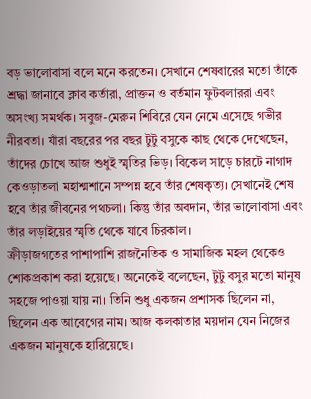বড় ভালোবাসা বলে মনে করতেন। সেখানে শেষবারের মতো তাঁকে শ্রদ্ধা জানাবে ক্লাব কর্তারা, প্রাক্তন ও বর্তমান ফুটবলাররা এবং অসংখ্য সমর্থক। সবুজ-মেরুন শিবিরে যেন নেমে এসেছে গভীর নীরবতা। যাঁরা বছরের পর বছর টুটু বসুকে কাছ থেকে দেখেছেন, তাঁদের চোখে আজ শুধুই স্মৃতির ভিড়। বিকেল সাড়ে চারটে নাগাদ কেওড়াতলা মহাশ্মশানে সম্পন্ন হবে তাঁর শেষকৃত্য। সেখানেই শেষ হবে তাঁর জীবনের পথচলা। কিন্তু তাঁর অবদান, তাঁর ভালোবাসা এবং তাঁর লড়াইয়ের স্মৃতি থেকে যাবে চিরকাল।
ক্রীড়াজগতের পাশাপাশি রাজনৈতিক ও সামাজিক মহল থেকেও শোকপ্রকাশ করা হয়েছে। অনেকেই বলেছেন, টুটু বসুর মতো মানুষ সহজে পাওয়া যায় না। তিনি শুধু একজন প্রশাসক ছিলেন না, ছিলেন এক আবেগের নাম। আজ কলকাতার ময়দান যেন নিজের একজন মানুষকে হারিয়েছে।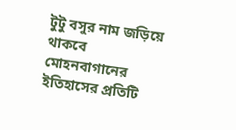টুটু বসুর নাম জড়িয়ে থাকবে মোহনবাগানের ইতিহাসের প্রতিটি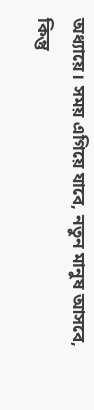অধ্যায়ে। সময় এগিয়ে যাবে, নতুন মানুষ আসবে, কিন্তু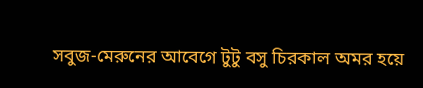সবুজ-মেরুনের আবেগে টুটু বসু চিরকাল অমর হয়ে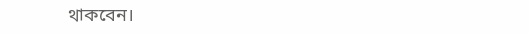থাকবেন।